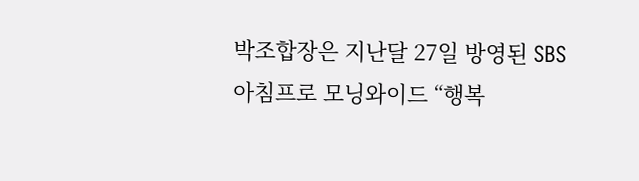박조합장은 지난달 27일 방영된 SBS 아침프로 모닝와이드 “행복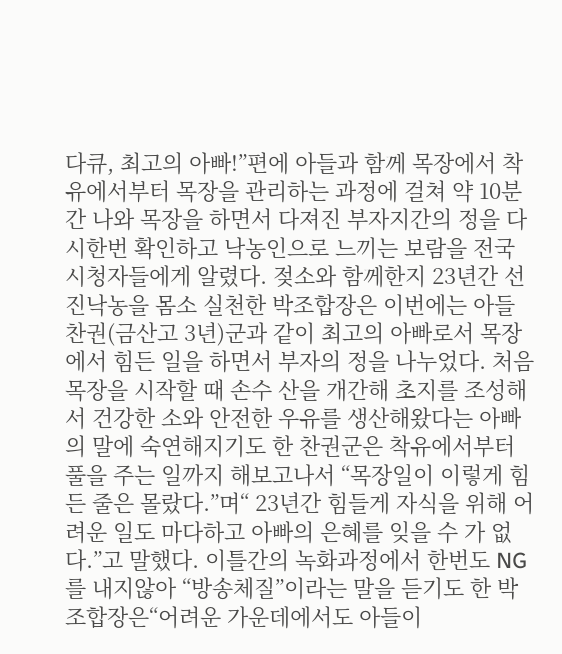다큐, 최고의 아빠!”편에 아들과 함께 목장에서 착유에서부터 목장을 관리하는 과정에 걸쳐 약 10분간 나와 목장을 하면서 다져진 부자지간의 정을 다시한번 확인하고 낙농인으로 느끼는 보람을 전국 시청자들에게 알렸다. 젖소와 함께한지 23년간 선진낙농을 몸소 실천한 박조합장은 이번에는 아들 찬권(금산고 3년)군과 같이 최고의 아빠로서 목장에서 힘든 일을 하면서 부자의 정을 나누었다. 처음 목장을 시작할 때 손수 산을 개간해 초지를 조성해서 건강한 소와 안전한 우유를 생산해왔다는 아빠의 말에 숙연해지기도 한 찬권군은 착유에서부터 풀을 주는 일까지 해보고나서 “목장일이 이렇게 힘든 줄은 몰랐다.”며“ 23년간 힘들게 자식을 위해 어려운 일도 마다하고 아빠의 은혜를 잊을 수 가 없다.”고 말했다. 이틀간의 녹화과정에서 한번도 NG를 내지않아 “방송체질”이라는 말을 듣기도 한 박조합장은“어려운 가운데에서도 아들이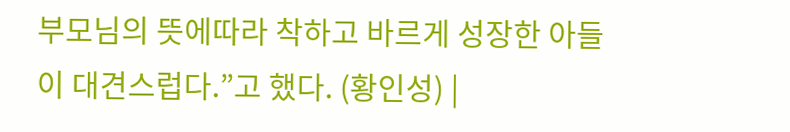부모님의 뜻에따라 착하고 바르게 성장한 아들이 대견스럽다.”고 했다. (황인성) |